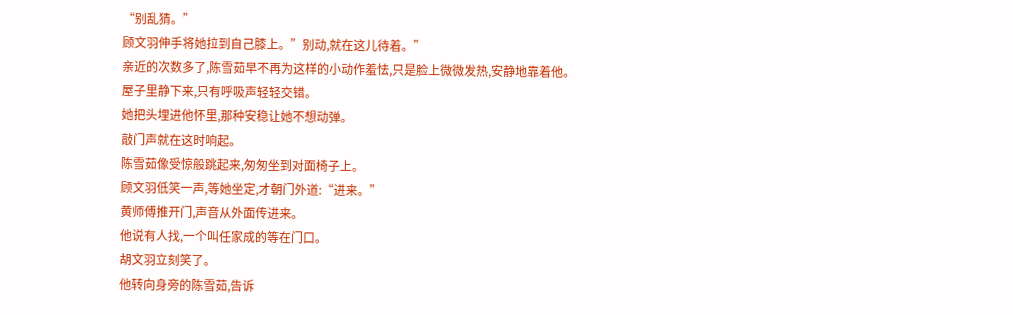“别乱猜。”
顾文羽伸手将她拉到自己膝上。”别动,就在这儿待着。”
亲近的次数多了,陈雪茹早不再为这样的小动作羞怯,只是脸上微微发热,安静地靠着他。
屋子里静下来,只有呼吸声轻轻交错。
她把头埋进他怀里,那种安稳让她不想动弹。
敲门声就在这时响起。
陈雪茹像受惊般跳起来,匆匆坐到对面椅子上。
顾文羽低笑一声,等她坐定,才朝门外道:“进来。”
黄师傅推开门,声音从外面传进来。
他说有人找,一个叫任家成的等在门口。
胡文羽立刻笑了。
他转向身旁的陈雪茹,告诉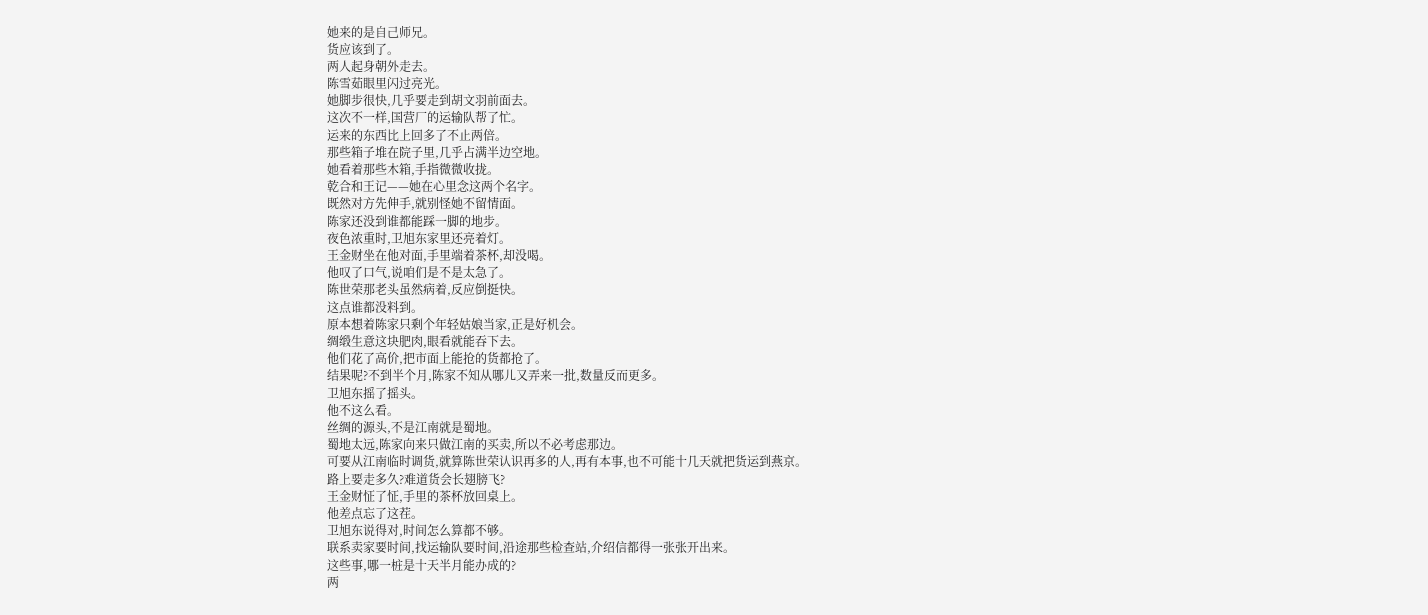她来的是自己师兄。
货应该到了。
两人起身朝外走去。
陈雪茹眼里闪过亮光。
她脚步很快,几乎要走到胡文羽前面去。
这次不一样,国营厂的运输队帮了忙。
运来的东西比上回多了不止两倍。
那些箱子堆在院子里,几乎占满半边空地。
她看着那些木箱,手指微微收拢。
乾合和王记——她在心里念这两个名字。
既然对方先伸手,就别怪她不留情面。
陈家还没到谁都能踩一脚的地步。
夜色浓重时,卫旭东家里还亮着灯。
王金财坐在他对面,手里端着茶杯,却没喝。
他叹了口气,说咱们是不是太急了。
陈世荣那老头虽然病着,反应倒挺快。
这点谁都没料到。
原本想着陈家只剩个年轻姑娘当家,正是好机会。
绸缎生意这块肥肉,眼看就能吞下去。
他们花了高价,把市面上能抢的货都抢了。
结果呢?不到半个月,陈家不知从哪儿又弄来一批,数量反而更多。
卫旭东摇了摇头。
他不这么看。
丝绸的源头,不是江南就是蜀地。
蜀地太远,陈家向来只做江南的买卖,所以不必考虑那边。
可要从江南临时调货,就算陈世荣认识再多的人,再有本事,也不可能十几天就把货运到燕京。
路上要走多久?难道货会长翅膀飞?
王金财怔了怔,手里的茶杯放回桌上。
他差点忘了这茬。
卫旭东说得对,时间怎么算都不够。
联系卖家要时间,找运输队要时间,沿途那些检查站,介绍信都得一张张开出来。
这些事,哪一桩是十天半月能办成的?
两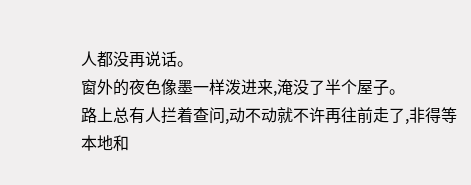人都没再说话。
窗外的夜色像墨一样泼进来,淹没了半个屋子。
路上总有人拦着查问,动不动就不许再往前走了,非得等本地和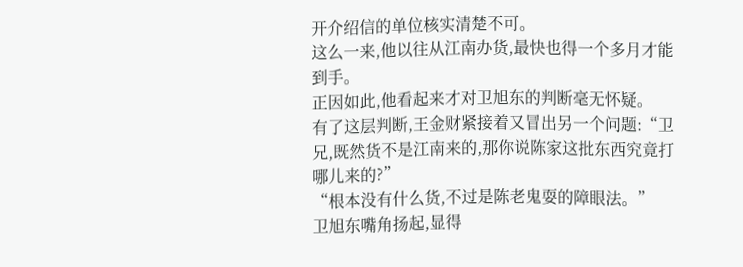开介绍信的单位核实清楚不可。
这么一来,他以往从江南办货,最快也得一个多月才能到手。
正因如此,他看起来才对卫旭东的判断毫无怀疑。
有了这层判断,王金财紧接着又冒出另一个问题:“卫兄,既然货不是江南来的,那你说陈家这批东西究竟打哪儿来的?”
“根本没有什么货,不过是陈老鬼耍的障眼法。”
卫旭东嘴角扬起,显得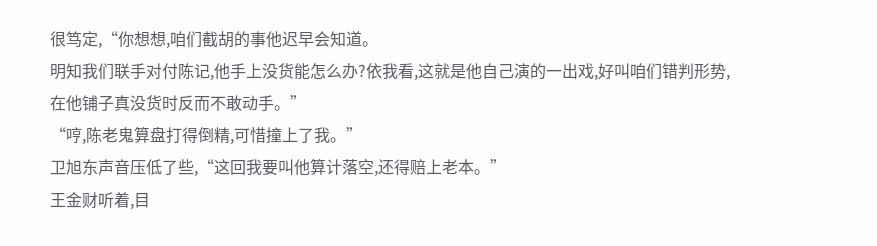很笃定,“你想想,咱们截胡的事他迟早会知道。
明知我们联手对付陈记,他手上没货能怎么办?依我看,这就是他自己演的一出戏,好叫咱们错判形势,在他铺子真没货时反而不敢动手。”
“哼,陈老鬼算盘打得倒精,可惜撞上了我。”
卫旭东声音压低了些,“这回我要叫他算计落空,还得赔上老本。”
王金财听着,目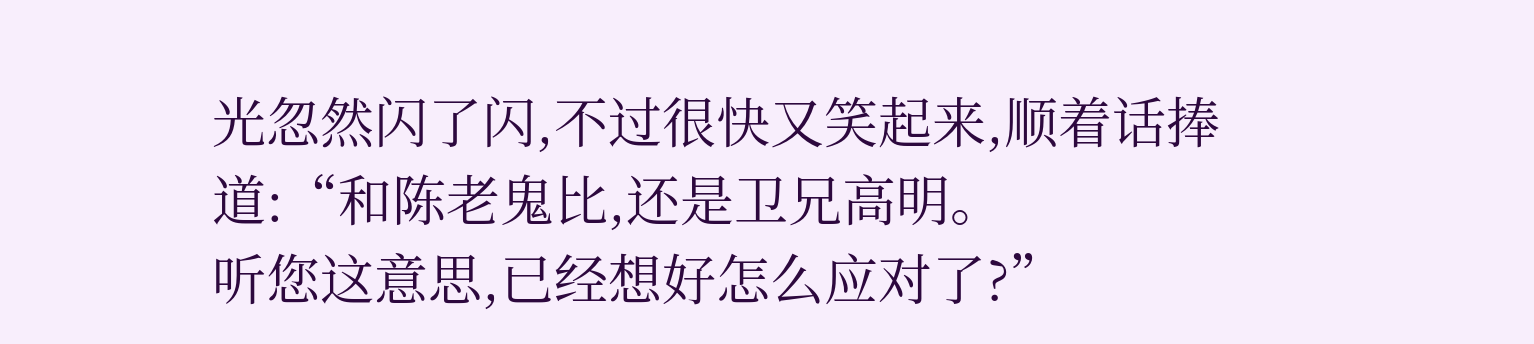光忽然闪了闪,不过很快又笑起来,顺着话捧道:“和陈老鬼比,还是卫兄高明。
听您这意思,已经想好怎么应对了?”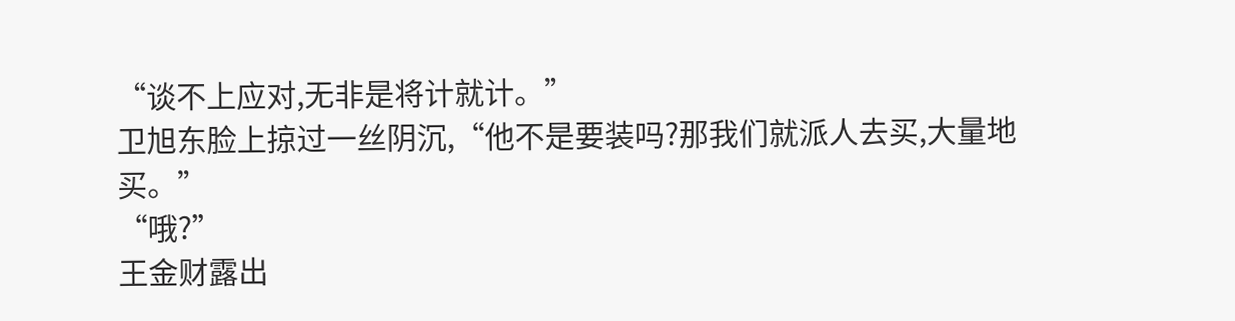“谈不上应对,无非是将计就计。”
卫旭东脸上掠过一丝阴沉,“他不是要装吗?那我们就派人去买,大量地买。”
“哦?”
王金财露出